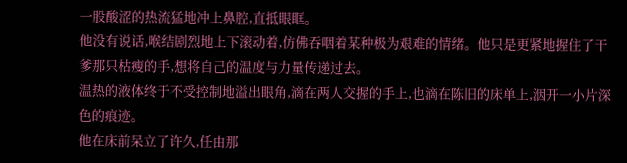一股酸涩的热流猛地冲上鼻腔,直抵眼眶。
他没有说话,喉结剧烈地上下滚动着,仿佛吞咽着某种极为艰难的情绪。他只是更紧地握住了干爹那只枯瘦的手,想将自己的温度与力量传递过去。
温热的液体终于不受控制地溢出眼角,滴在两人交握的手上,也滴在陈旧的床单上,洇开一小片深色的痕迹。
他在床前呆立了许久,任由那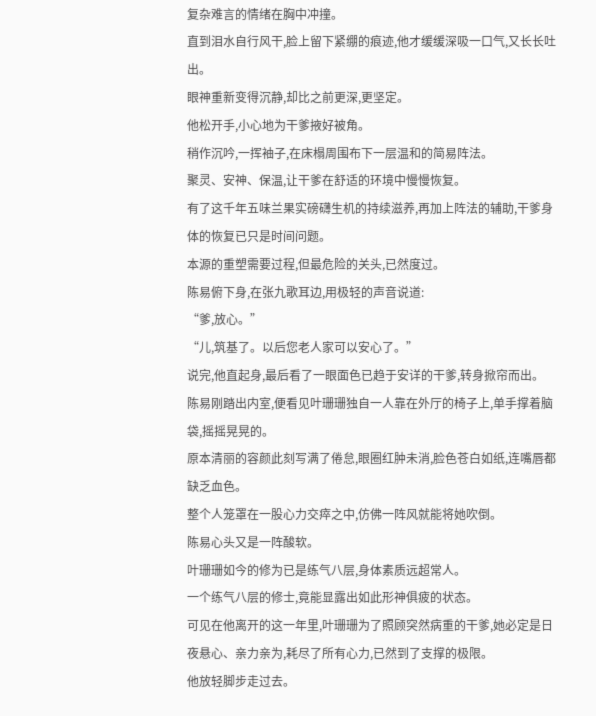复杂难言的情绪在胸中冲撞。
直到泪水自行风干,脸上留下紧绷的痕迹,他才缓缓深吸一口气,又长长吐出。
眼神重新变得沉静,却比之前更深,更坚定。
他松开手,小心地为干爹掖好被角。
稍作沉吟,一挥袖子,在床榻周围布下一层温和的简易阵法。
聚灵、安神、保温,让干爹在舒适的环境中慢慢恢复。
有了这千年五味兰果实磅礴生机的持续滋养,再加上阵法的辅助,干爹身体的恢复已只是时间问题。
本源的重塑需要过程,但最危险的关头,已然度过。
陈易俯下身,在张九歌耳边,用极轻的声音说道:
“爹,放心。”
“儿,筑基了。以后您老人家可以安心了。”
说完,他直起身,最后看了一眼面色已趋于安详的干爹,转身掀帘而出。
陈易刚踏出内室,便看见叶珊珊独自一人靠在外厅的椅子上,单手撑着脑袋,摇摇晃晃的。
原本清丽的容颜此刻写满了倦怠,眼圈红肿未消,脸色苍白如纸,连嘴唇都缺乏血色。
整个人笼罩在一股心力交瘁之中,仿佛一阵风就能将她吹倒。
陈易心头又是一阵酸软。
叶珊珊如今的修为已是练气八层,身体素质远超常人。
一个练气八层的修士,竟能显露出如此形神俱疲的状态。
可见在他离开的这一年里,叶珊珊为了照顾突然病重的干爹,她必定是日夜悬心、亲力亲为,耗尽了所有心力,已然到了支撑的极限。
他放轻脚步走过去。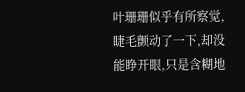叶珊珊似乎有所察觉,睫毛颤动了一下,却没能睁开眼,只是含糊地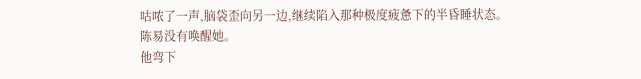咕哝了一声,脑袋歪向另一边,继续陷入那种极度疲惫下的半昏睡状态。
陈易没有唤醒她。
他弯下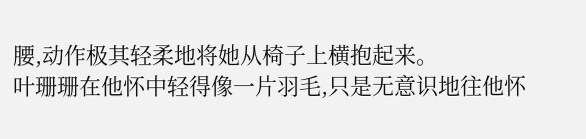腰,动作极其轻柔地将她从椅子上横抱起来。
叶珊珊在他怀中轻得像一片羽毛,只是无意识地往他怀